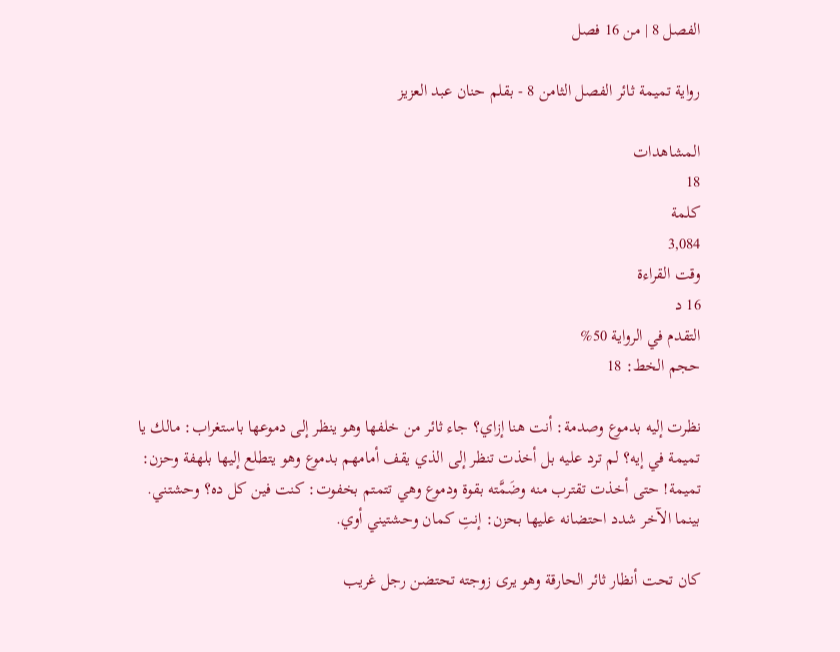الفصل 8 | من 16 فصل

رواية تميمة ثائر الفصل الثامن 8 - بقلم حنان عبد العزيز

المشاهدات
18
كلمة
3,084
وقت القراءة
16 د
التقدم في الرواية 50%
حجم الخط: 18

نظرت إليه بدموع وصدمة: أنت هنا إزاي؟ جاء ثائر من خلفها وهو ينظر إلى دموعها باستغراب: مالك يا تميمة في إيه؟ لم ترد عليه بل أخذت تنظر إلى الذي يقف أمامهم بدموع وهو يتطلع إليها بلهفة وحزن: تميمة! حتى أخذت تقترب منه وضَمَّته بقوة ودموع وهي تتمتم بخفوت: كنت فين كل ده؟ وحشتني. بينما الآخر شدد احتضانه عليها بحزن: إنتِ كمان وحشتيني أوي.

كان تحت أنظار ثائر الحارقة وهو يرى زوجته تحتضن رجل غريب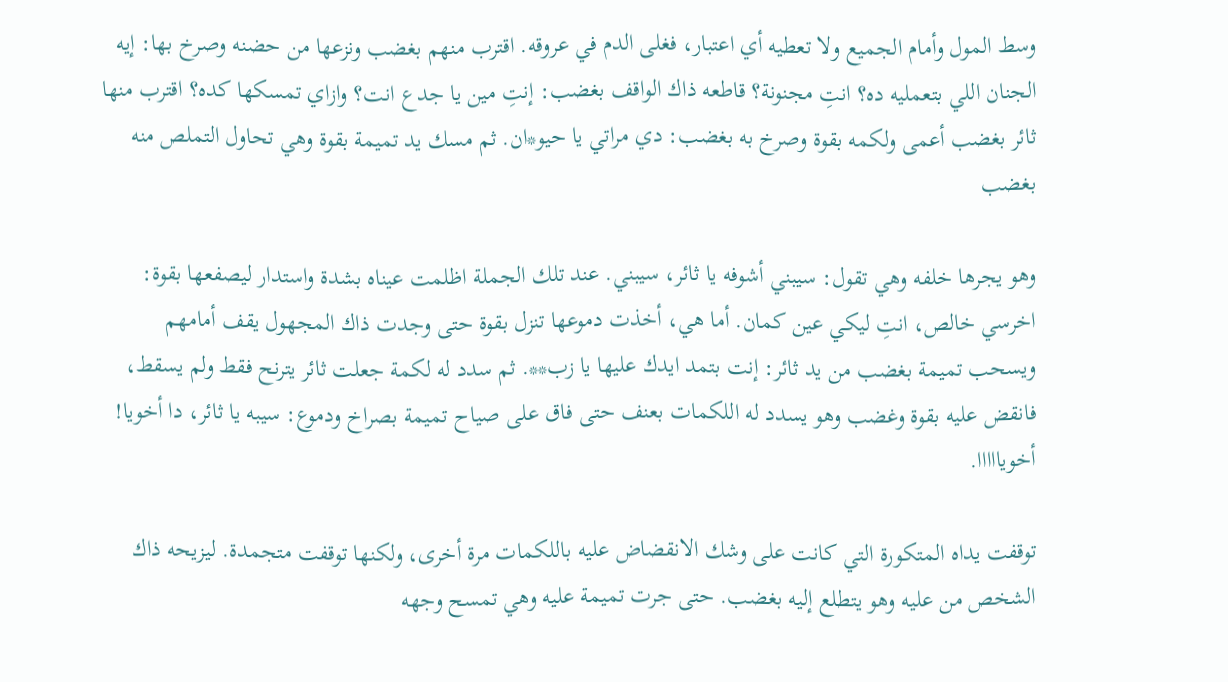وسط المول وأمام الجميع ولا تعطيه أي اعتبار، فغلى الدم في عروقه. اقترب منهم بغضب ونزعها من حضنه وصرخ بها: إيه الجنان اللي بتعمليه ده؟ انتِ مجنونة؟ قاطعه ذاك الواقف بغضب: إنتِ مين يا جدع انت؟ وازاي تمسكها كده؟ اقترب منها ثائر بغضب أعمى ولكمه بقوة وصرخ به بغضب: دي مراتي يا حيو*ان. ثم مسك يد تميمة بقوة وهي تحاول التملص منه بغضب

وهو يجرها خلفه وهي تقول: سيبني أشوفه يا ثائر، سيبني. عند تلك الجملة اظلمت عيناه بشدة واستدار ليصفعها بقوة: اخرسي خالص، انتِ ليكي عين كمان. أما هي، أخذت دموعها تنزل بقوة حتى وجدت ذاك المجهول يقف أمامهم ويسحب تميمة بغضب من يد ثائر: إنت بتمد ايدك عليها يا زب**. ثم سدد له لكمة جعلت ثائر يترنح فقط ولم يسقط، فانقض عليه بقوة وغضب وهو يسدد له اللكمات بعنف حتى فاق على صياح تميمة بصراخ ودموع: سيبه يا ثائر، دا أخويا! أخويااااا.

توقفت يداه المتكورة التي كانت على وشك الانقضاض عليه باللكمات مرة أخرى، ولكنها توقفت متجمدة. ليزيحه ذاك الشخص من عليه وهو يتطلع إليه بغضب. حتى جرت تميمة عليه وهي تمسح وجهه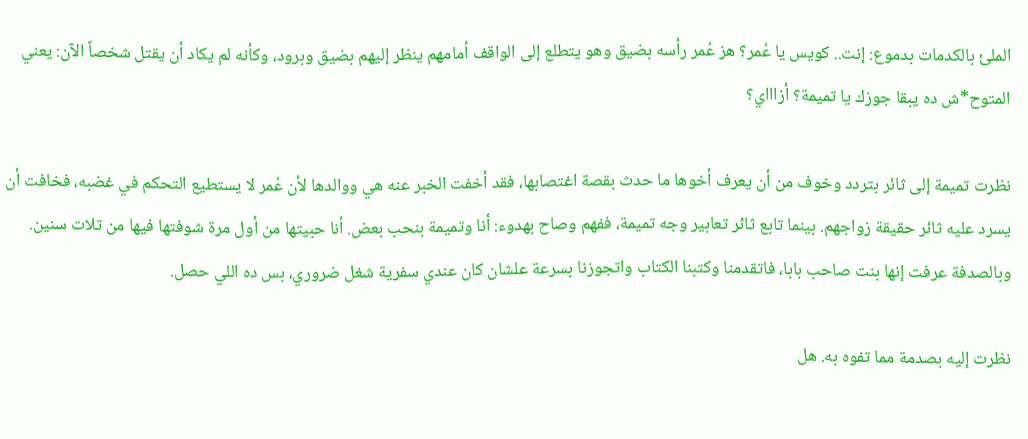الملئ بالكدمات بدموع: إنت.. كويس يا عُمر؟ هز عُمر رأسه بضيق وهو يتطلع إلى الواقف أمامهم ينظر إليهم بضيق وبرود، وكأنه لم يكاد أن يقتل شخصاً الآن: يعني المتوح*ش ده يبقا جوزك يا تميمة؟ أزاااي؟

نظرت تميمة إلى ثائر بتردد وخوف من أن يعرف أخوها ما حدث بقصة اغتصابها، فقد أخفت الخبر عنه هي ووالدها لأن عُمر لا يستطيع التحكم في غضبه، فخافت أن يسرد عليه ثائر حقيقة زواجهم. بينما تابع ثائر تعابير وجه تميمة، ففهم وصاح بهدوء: أنا وتميمة بنحب بعض. أنا حبيتها من أول مرة شوفتها فيها من تلات سنين. وبالصدفة عرفت إنها بنت صاحب بابا، فاتقدمنا وكتبنا الكتاب واتجوزنا بسرعة علشان كان عندي سفرية شغل ضروري، بس ده اللي حصل.

نظرت إليه بصدمة مما تفوه به. هل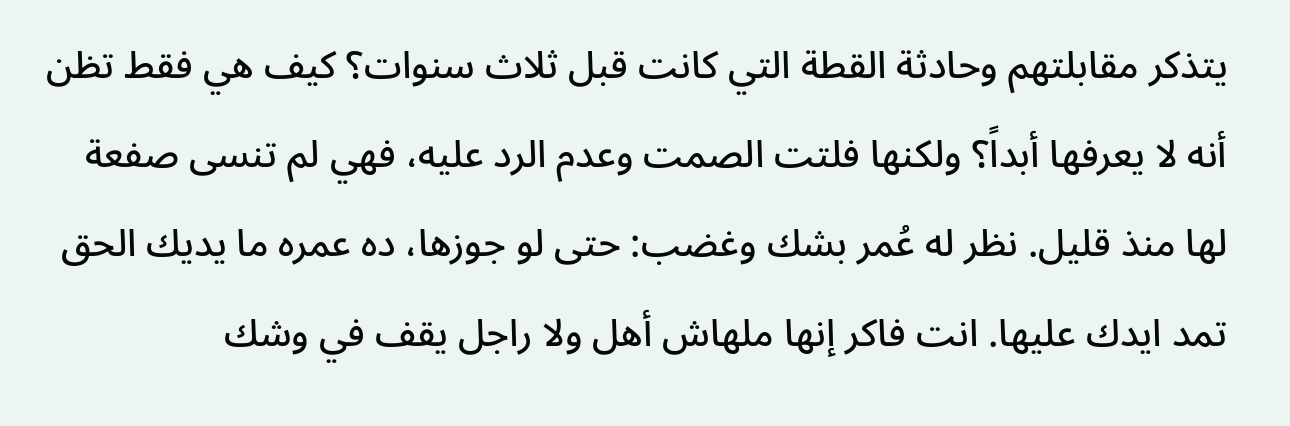يتذكر مقابلتهم وحادثة القطة التي كانت قبل ثلاث سنوات؟ كيف هي فقط تظن أنه لا يعرفها أبداً؟ ولكنها فلتت الصمت وعدم الرد عليه، فهي لم تنسى صفعة لها منذ قليل. نظر له عُمر بشك وغضب: حتى لو جوزها، ده عمره ما يديك الحق تمد ايدك عليها. انت فاكر إنها ملهاش أهل ولا راجل يقف في وشك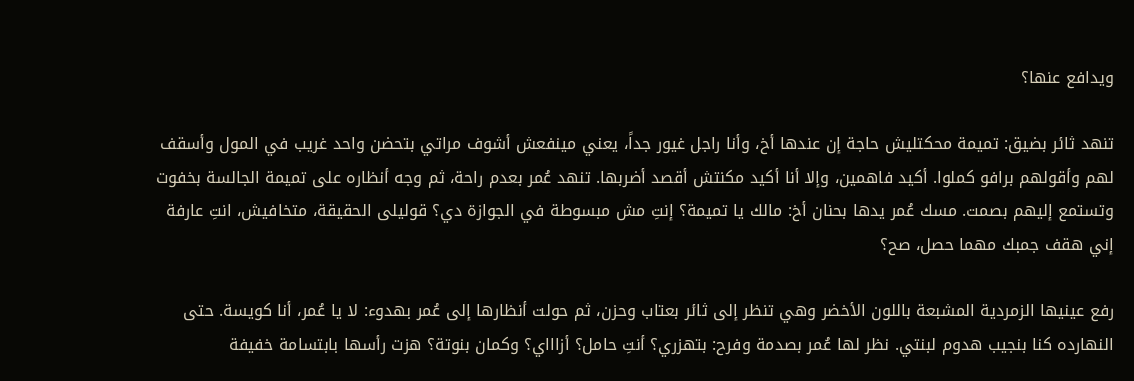ويدافع عنها؟

تنهد ثائر بضيق: تميمة محكتليش حاجة إن عندها أخ، وأنا راجل غيور جداً، يعني مينفعش أشوف مراتي بتحضن واحد غريب في المول وأسقف لهم وأقولهم برافو كملوا. أكيد فاهمين، وإلا أنا أكيد مكنتش أقصد أضربها. تنهد عُمر بعدم راحة، ثم وجه أنظاره على تميمة الجالسة بخفوت وتستمع إليهم بصمت. مسك عُمر يدها بحنان أخ: مالك يا تميمة؟ إنتِ مش مبسوطة في الجوازة دي؟ قوليلى الحقيقة، متخافيش، انتِ عارفة إني هقف جمبك مهما حصل، صح؟

رفع عينيها الزمردية المشبعة باللون الأخضر وهي تنظر إلى ثائر بعتاب وحزن، ثم حولت أنظارها إلى عُمر بهدوء: لا يا عُمر، أنا كويسة. حتى النهارده كنا بنجيب هدوم لبنتي. نظر لها عُمر بصدمة وفرح: بتهزري؟ أنتِ حامل؟ أزاااي؟ وكمان بنوتة؟ هزت رأسها بابتسامة خفيفة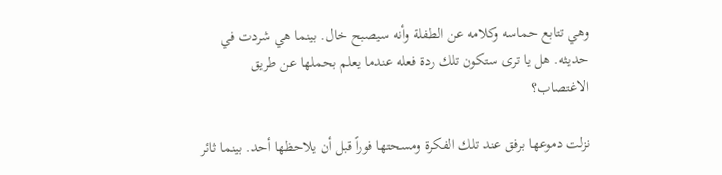وهي تتابع حماسه وكلامه عن الطفلة وأنه سيصبح خال. بينما هي شردت في حديثه. هل يا ترى ستكون تلك ردة فعله عندما يعلم بحملها عن طريق الاغتصاب؟

نزلت دموعها برفق عند تلك الفكرة ومسحتها فوراً قبل أن يلاحظها أحد. بينما ثائر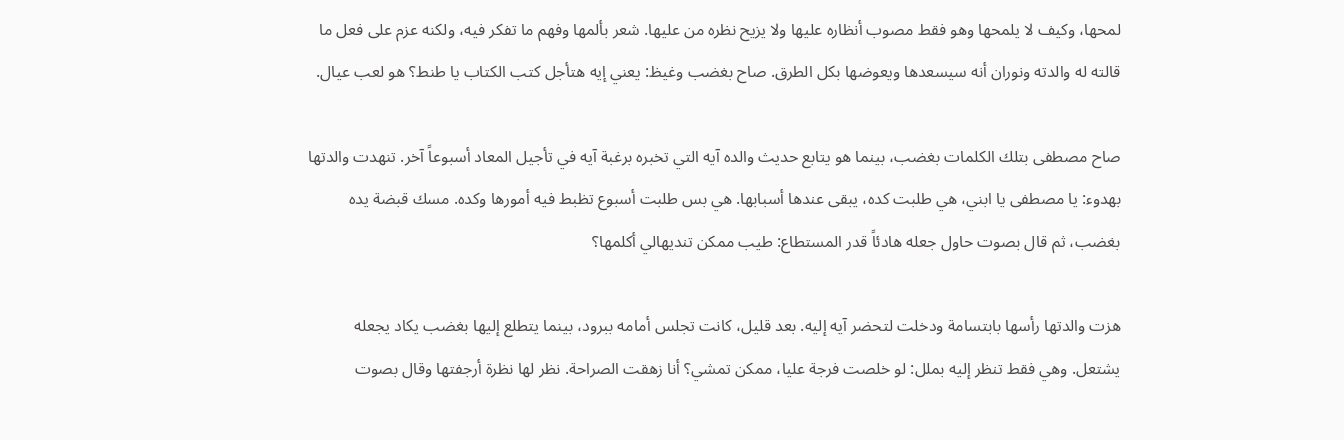لمحها، وكيف لا يلمحها وهو فقط مصوب أنظاره عليها ولا يزيح نظره من عليها. شعر بألمها وفهم ما تفكر فيه، ولكنه عزم على فعل ما قالته له والدته ونوران أنه سيسعدها ويعوضها بكل الطرق. صاح بغضب وغيظ: يعني إيه هتأجل كتب الكتاب يا طنط؟ هو لعب عيال.

صاح مصطفى بتلك الكلمات بغضب، بينما هو يتابع حديث والده آيه التي تخبره برغبة آيه في تأجيل المعاد أسبوعاً آخر. تنهدت والدتها بهدوء: يا مصطفى يا ابني، هي طلبت كده، يبقى عندها أسبابها. هي بس طلبت أسبوع تظبط فيه أمورها وكده. مسك قبضة يده بغضب، ثم قال بصوت حاول جعله هادئاً قدر المستطاع: طيب ممكن تنديهالي أكلمها؟

هزت والدتها رأسها بابتسامة ودخلت لتحضر آيه إليه. بعد قليل، كانت تجلس أمامه ببرود، بينما يتطلع إليها بغضب يكاد يجعله يشتعل. وهي فقط تنظر إليه بملل: لو خلصت فرجة عليا، ممكن تمشي؟ أنا زهقت الصراحة. نظر لها نظرة أرجفتها وقال بصوت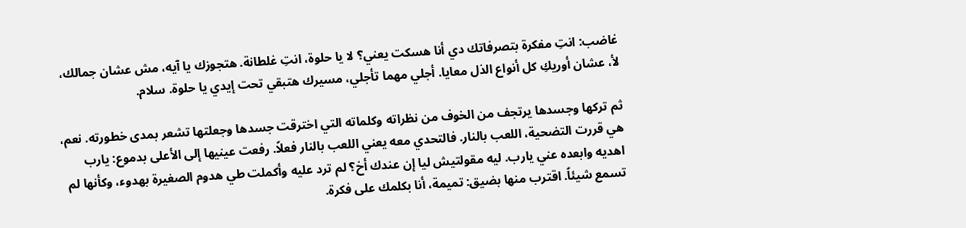غاضب: انتِ مفكرة بتصرفاتك دي أنا هسكت يعني؟ لا يا حلوة، انتِ غلطانة. هتجوزك يا آيه، مش عشان جمالك، لأ، عشان أوريكِ كل أنواع الذل معايا. أجلي مهما تأجلي، مسيرك هتبقي تحت إيدي يا حلوة. سلام.

ثم تركها وجسدها يرتجف من الخوف من نظراته وكلماته التي اخترقت جسدها وجعلتها تشعر بمدى خطورته. نعم، هي قررت التضحية، اللعب بالنار. فالتحدي معه يعني اللعب بالنار فعلاً. رفعت عينيها إلى الأعلى بدموع: يارب اهديه وابعده عني يارب. ليه مقولتيش ليا إن عندك أخ؟ لم ترد عليه وأكملت طي هدوم الصغيرة بهدوء، وكأنها لم تسمع شيئاً. اقترب منها بضيق: تميمة، أنا بكلمك على فكرة.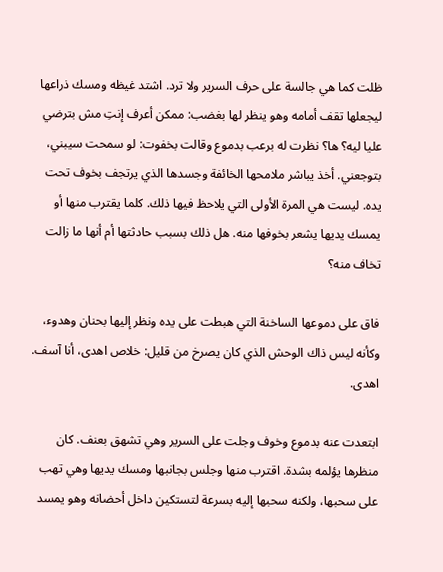ظلت كما هي جالسة على حرف السرير ولا ترد. اشتد غيظه ومسك ذراعها ليجعلها تقف أمامه وهو ينظر لها بغضب: ممكن أعرف إنتِ مش بترضي عليا ليه؟ ها؟ نظرت له برعب بدموع وقالت بخفوت: لو سمحت سيبني، بتوجعني. أخذ يباشر ملامحها الخائفة وجسدها الذي يرتجف بخوف تحت يده. ليست هي المرة الأولى التي يلاحظ فيها ذلك. كلما يقترب منها أو يمسك يديها يشعر بخوفها منه. هل ذلك بسبب حادثتها أم أنها ما زالت تخاف منه؟

فاق على دموعها الساخنة التي هبطت على يده ونظر إليها بحنان وهدوء، وكأنه ليس ذاك الوحش الذي كان يصرخ من قليل: خلاص اهدى، أنا آسف. اهدى.

ابتعدت عنه بدموع وخوف وجلت على السرير وهي تشهق بعنف. كان منظرها يؤلمه بشدة. اقترب منها وجلس بجانبها ومسك يديها وهي تهب على سحبها، ولكنه سحبها إليه بسرعة لتستكين داخل أحضانه وهو يمسد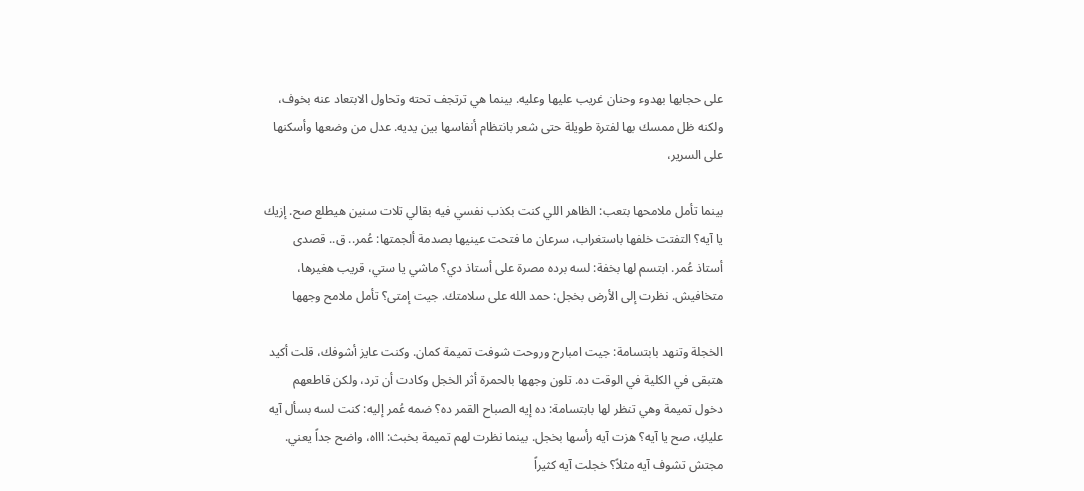على حجابها بهدوء وحنان غريب عليها وعليه. بينما هي ترتجف تحته وتحاول الابتعاد عنه بخوف، ولكنه ظل ممسك بها لفترة طويلة حتى شعر بانتظام أنفاسها بين يديه. عدل من وضعها وأسكنها على السرير،

بينما تأمل ملامحها بتعب: الظاهر اللي كنت بكذب نفسي فيه بقالي تلات سنين هيطلع صح. إزيك يا آيه؟ التفتت خلفها باستغراب، سرعان ما فتحت عينيها بصدمة ألجمتها: عُمر.. ق.. قصدى أستاذ عُمر. ابتسم لها بخفة: لسه برده مصرة على أستاذ دي؟ ماشي يا ستي، قريب هغيرها، متخافيش. نظرت إلى الأرض بخجل: حمد الله على سلامتك. جيت إمتى؟ تأمل ملامح وجهها

الخجلة وتنهد بابتسامة: جيت امبارح وروحت شوفت تميمة كمان. وكنت عايز أشوفك، قلت أكيد هتبقى في الكلية في الوقت ده. تلون وجهها بالحمرة أثر الخجل وكادت أن ترد، ولكن قاطعهم دخول تميمة وهي تنظر لها بابتسامة: ده إيه الصباح القمر ده؟ ضمه عُمر إليه: كنت لسه بسأل آيه عليكِ، صح يا آيه؟ هزت آيه رأسها بخجل. بينما نظرت لهم تميمة بخبث: اااه، واضح جداً يعني. مجتش تشوف آيه مثلاً؟ خجلت آيه كثيراً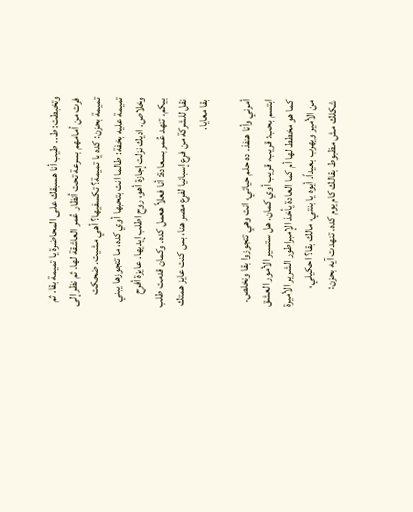وتخبطت: ط.. طيب أنا هسبقك على المحاضرة يا تميمة بقا. ثم فرت من أمامهم بسرعة تحت أنظار عُمر العاشقة لها. ثم نظر إلى تميمة بحزن: كده يا تميمة؟ تكسفيها؟ أهي مشيت. ضحكت تميمة عليه بخفة: طالما انت بتحبها أوي كده، ما تتجوزها يبني وخلاص. اديك نزلت إجازة أهو، روح اطلب إيديها. عايزة أفرح بيكم. تنهد عُمر بسعادة: أنا فعلاً هعمل كده. وكمان قدمت طلب نقل للشركة من فرع إسبانيا لفرع مصر هنا، بس كنت عايز همتك بقا معايا.

أمرني وأنا هنفذ. ده حلم حياتي، انت وهي تتجوزوا بقا ونخلص. ابتسم بحب: قريب، قريب أوي كمان. هل ستسير الأمور العشق كما هو مخطط لها أم كما العادة يأخذ الإمبراطور الشرير الأميرة من الأمير ويهرب بعيداً. أيوه يا بنتي، مالك بقا؟ احكيلي، شكلك مش مظبوط بقالك كام يوم كده. تنهدت آيه بحزن: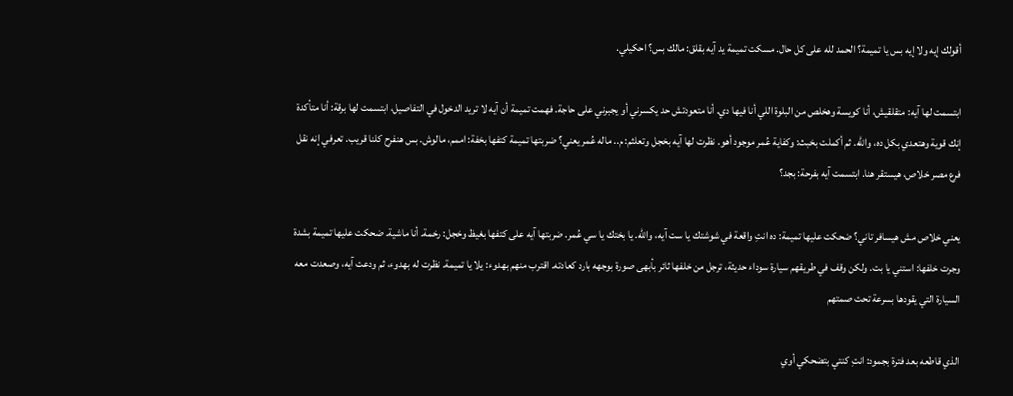أقولك إيه ولا إيه بس يا تميمة؟ الحمد لله على كل حال. مسكت تميمة يد آيه بقلق: مالك بس؟ احكيلي.

ابتسمت لها آيه: متقلقيش، أنا كويسة وهخلص من البلوة اللي أنا فيها دي. أنا متعودتش حد يكسرني أو يجبرني على حاجة. فهمت تميمة أن آيه لا تريد الدخول في التفاصيل، ابتسمت لها برقة: أنا متأكدة إنك قوية وهتعدي بكل ده، والله. ثم أكملت بخبث: وكفاية عُمر موجود أهو. نظرت لها آيه بخجل وتعلثم: م.. ماله عُمر يعني؟ ضربتها تميمة كتفها بخفة: اممم، مالوش. بس هنفرح كلنا قريب. تعرفي إنه نقل فرع مصر خلاص، هيستقر هنا. ابتسمت آيه بفرحة: بجد؟

يعني خلاص مش هيسافر تاني؟ ضحكت عليها تميمة: ده انتِ واقعة في شوشتك يا ست آيه، والله. يا بختك يا سي عُمر. ضربتها آيه على كتفها بغيظ وخجل: رخمة. أنا ماشية. ضحكت عليها تميمة بشدة وجرت خلفها: استني يا بت. ولكن وقف في طريقهم سيارة سوداء حديثة، ترجل من خلفها ثائر بأبهى صورة بوجهه بارد كعادته. اقترب منهم بهدوء: يلا يا تميمة. نظرت له بهدوء، ثم ودعت آيه، وصعدت معه السيارة التي يقودها بسرعة تحت صمتهم

الذي قاطعه بعد فترة بجمود: انتِ كنتي بتضحكي أوي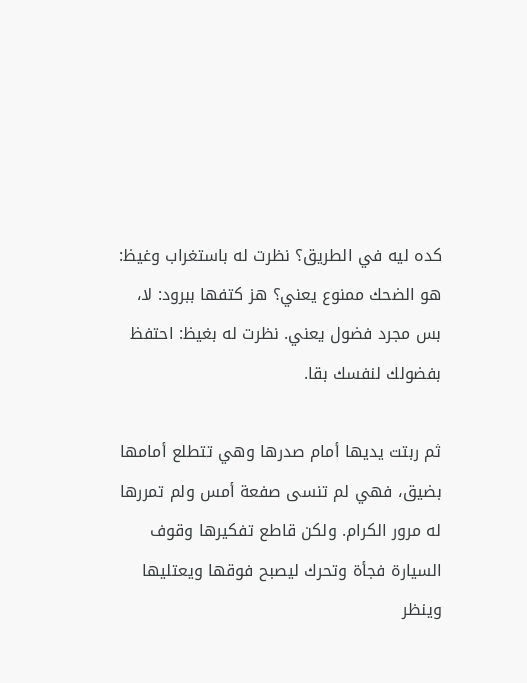كده ليه في الطريق؟ نظرت له باستغراب وغيظ: هو الضحك ممنوع يعني؟ هز كتفها ببرود: لا، بس مجرد فضول يعني. نظرت له بغيظ: احتفظ بفضولك لنفسك بقا.

ثم ربتت يديها أمام صدرها وهي تتطلع أمامها بضيق، فهي لم تنسى صفعة أمس ولم تمررها له مرور الكرام. ولكن قاطع تفكيرها وقوف السيارة فجأة وتحرك ليصبح فوقها ويعتليها وينظر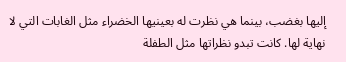إليها بغضب، بينما هي نظرت له بعينيها الخضراء مثل الغابات التي لا نهاية لها. كانت تبدو نظراتها مثل الطفلة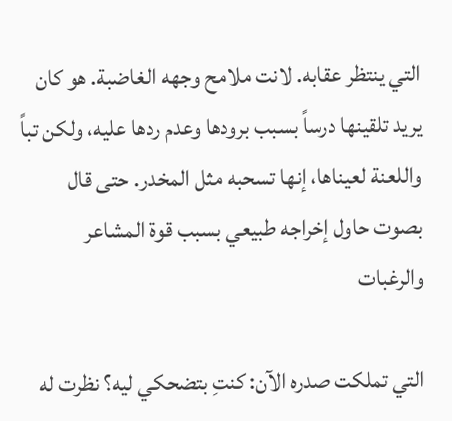التي ينتظر عقابه. لانت ملامح وجهه الغاضبة. هو كان يريد تلقينها درساً بسبب برودها وعدم ردها عليه، ولكن تباً واللعنة لعيناها، إنها تسحبه مثل المخدر. حتى قال بصوت حاول إخراجه طبيعي بسبب قوة المشاعر والرغبات

التي تملكت صدره الآن: كنتِ بتضحكي ليه؟ نظرت له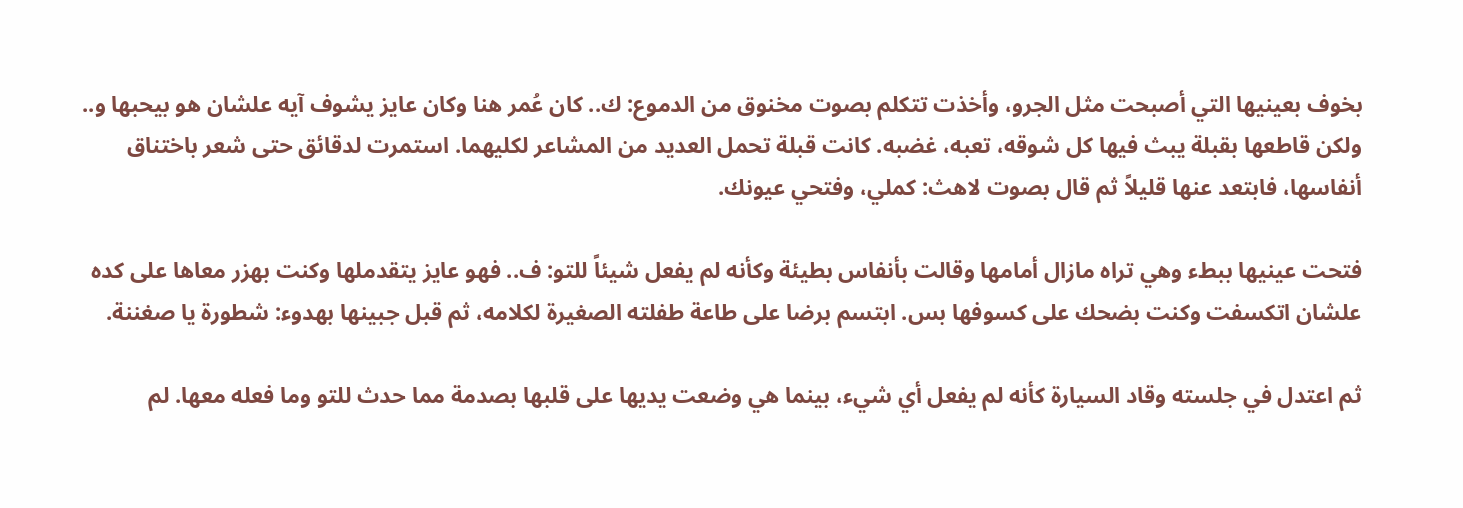بخوف بعينيها التي أصبحت مثل الجرو، وأخذت تتكلم بصوت مخنوق من الدموع: ك.. كان عُمر هنا وكان عايز يشوف آيه علشان هو بيحبها و.. ولكن قاطعها بقبلة يبث فيها كل شوقه، تعبه، غضبه. كانت قبلة تحمل العديد من المشاعر لكليهما. استمرت لدقائق حتى شعر باختناق أنفاسها، فابتعد عنها قليلاً ثم قال بصوت لاهث: كملي، وفتحي عيونك.

فتحت عينيها ببطء وهي تراه مازال أمامها وقالت بأنفاس بطيئة وكأنه لم يفعل شيئاً للتو: ف.. فهو عايز يتقدملها وكنت بهزر معاها على كده علشان اتكسفت وكنت بضحك على كسوفها بس. ابتسم برضا على طاعة طفلته الصغيرة لكلامه، ثم قبل جبينها بهدوء: شطورة يا صغننة.

ثم اعتدل في جلسته وقاد السيارة كأنه لم يفعل أي شيء، بينما هي وضعت يديها على قلبها بصدمة مما حدث للتو وما فعله معها. لم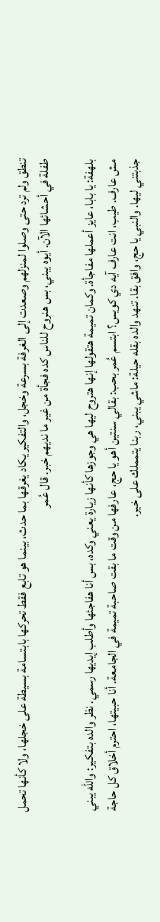تنطق ولم ترد حتى وصلوا لمنزلهم وصعدت إلى الغرفة بسرعة وخجل، والتفكير يكاد يغرقها بما حدث، بينما هو تابع فقط تحركها بابتسامة بسيطة على خجلها، ولا كأنها تحمل طفلة في أحشائها الآن. أيوه يبني، بس هنروح للناس كده فجأة من غير ما نديهم خبر. قال عُمر

بلهفة: يا بابا، عايز أعملها مفاجأة. وكمان تميمة هتقولها إنها هتروح ليها هي وجوزها كأنها زيارة يعني وكده، بس أنا هفاجئها وأطلب إيديها رسمي. نظر والده بتفكير: والله يبني مش عارف. طيب، انت عارف آيه دي كويس؟ ابتسم عُمر بحب: بقالي سنتين أهو يا حج، عارفها من وقت ما بقت صاحبة تميمة في الجامعة. أنا حبيتها، احترم أخلاق كل حاجة جذبتني ليها. والنبي يا حج، وافق بقا. تنهد والده بقله حيلة: ماشي يبني، ربنا يتمملك على خير.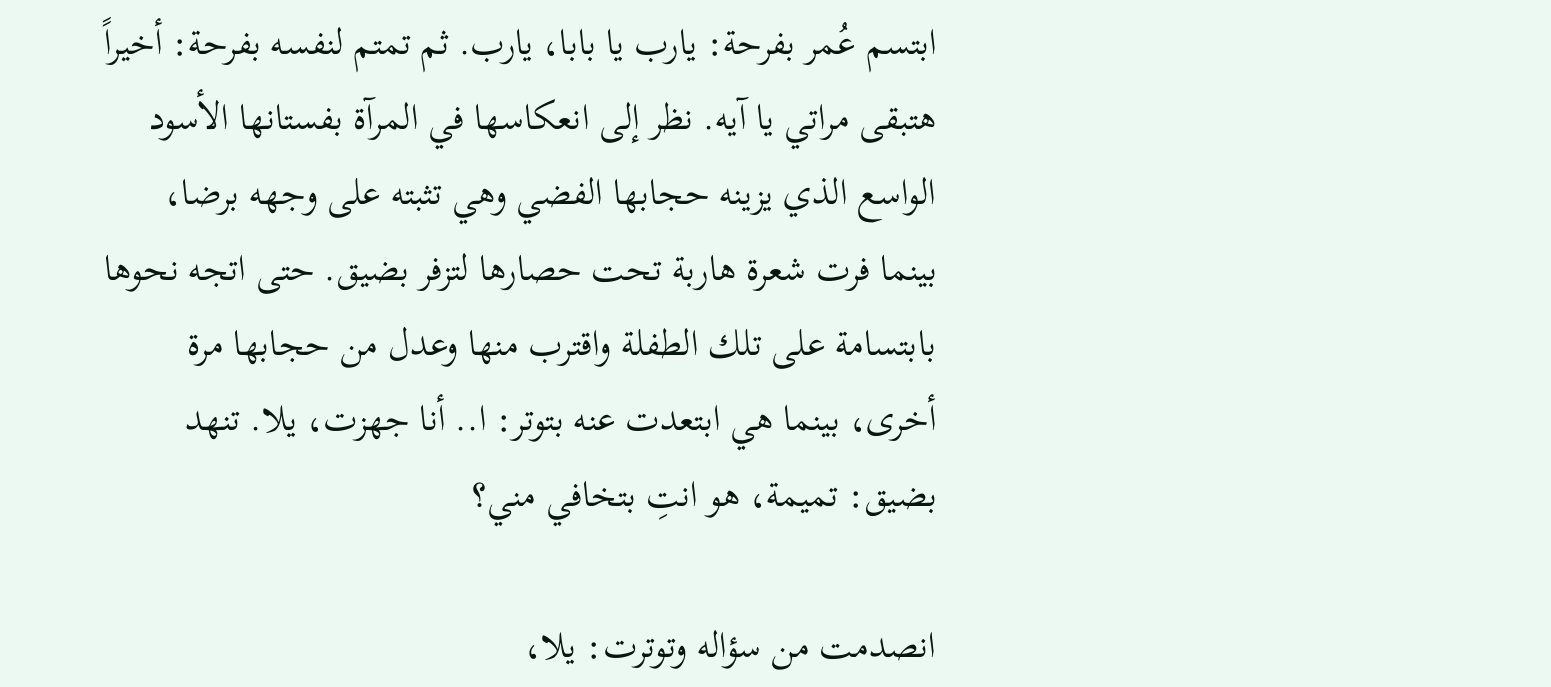ابتسم عُمر بفرحة: يارب يا بابا، يارب. ثم تمتم لنفسه بفرحة: أخيراً هتبقى مراتي يا آيه. نظر إلى انعكاسها في المرآة بفستانها الأسود الواسع الذي يزينه حجابها الفضي وهي تثبته على وجهه برضا، بينما فرت شعرة هاربة تحت حصارها لتزفر بضيق. حتى اتجه نحوها بابتسامة على تلك الطفلة واقترب منها وعدل من حجابها مرة أخرى، بينما هي ابتعدت عنه بتوتر: ا.. أنا جهزت، يلا. تنهد بضيق: تميمة، هو انتِ بتخافي مني؟

انصدمت من سؤاله وتوترت: يلا،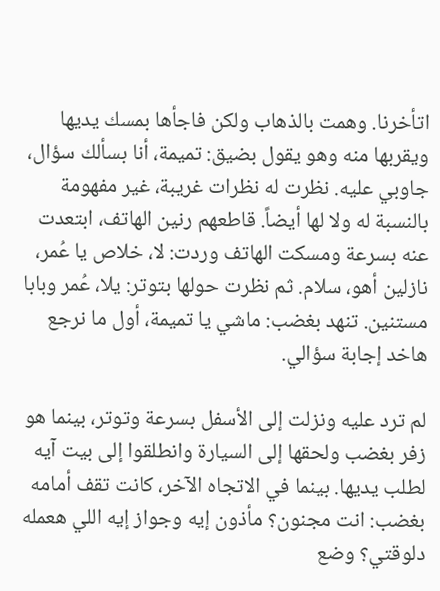اتأخرنا. وهمت بالذهاب ولكن فاجأها بمسك يديها ويقربها منه وهو يقول بضيق: تميمة، أنا بسألك سؤال، جاوبي عليه. نظرت له نظرات غريبة، غير مفهومة بالنسبة له ولا لها أيضاً. قاطعهم رنين الهاتف، ابتعدت عنه بسرعة ومسكت الهاتف وردت: لا، خلاص يا عُمر، نازلين أهو، سلام. ثم نظرت حولها بتوتر: يلا، عُمر وبابا مستنين. تنهد بغضب: ماشي يا تميمة، أول ما نرجع هاخد إجابة سؤالي.

لم ترد عليه ونزلت إلى الأسفل بسرعة وتوتر، بينما هو زفر بغضب ولحقها إلى السيارة وانطلقوا إلى بيت آيه لطلب يديها. بينما في الاتجاه الآخر، كانت تقف أمامه بغضب: انت مجنون؟ مأذون إيه وجواز إيه اللي هعمله دلوقتي؟ وضع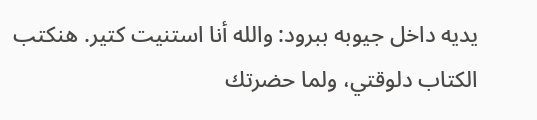يديه داخل جيوبه ببرود: والله أنا استنيت كتير. هنكتب الكتاب دلوقتي، ولما حضرتك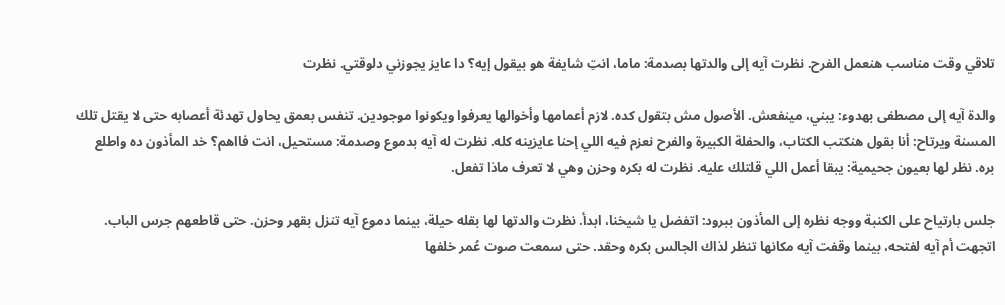تلاقي وقت مناسب هنعمل الفرح. نظرت آيه إلى والدتها بصدمة: ماما، انتِ شايفة هو بيقول إيه؟ دا عايز يجوزني دلوقتي. نظرت

والدة آيه إلى مصطفى بهدوء: يبني، مينفعش. الأصول مش بتقول كده. لازم أعمامها وأخوالها يعرفوا ويكونوا موجودين. تنفس بعمق يحاول تهدئة أعصابه حتى لا يقتل تلك المسنة ويرتاح: أنا بقول هنكتب الكتاب، والحفلة الكبيرة والفرح نعزم فيه اللي إحنا عايزينه كله. نظرت له آيه بدموع وصدمة: مستحيل، انت فااهم؟ خد المأذون ده واطلع بره. نظر لها بعيون جحيمية: يبقا أعمل اللي قلتلك عليه. نظرت له بكره وحزن وهي لا تعرف ماذا تفعل.

جلس بارتياح على الكنبة ووجه نظره إلى المأذون ببرود: اتفضل يا شيخنا، ابدأ. نظرت والدتها لها بقله حيلة، بينما دموع آيه تنزل بقهر وحزن. حتى قاطعهم جرس الباب. اتجهت أم آيه لفتحه، بينما وقفت آيه مكانها تنظر لذاك الجالس بكره وحقد. حتى سمعت صوت عُمر خلفها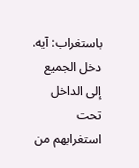باستغراب: آيه. دخل الجميع إلى الداخل تحت استغرابهم من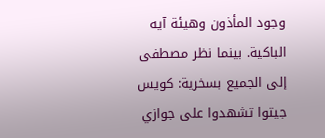وجود المأذون وهيئة آيه الباكية. بينما نظر مصطفى إلى الجميع بسخرية: كويس جيتوا تشهدوا على جوازي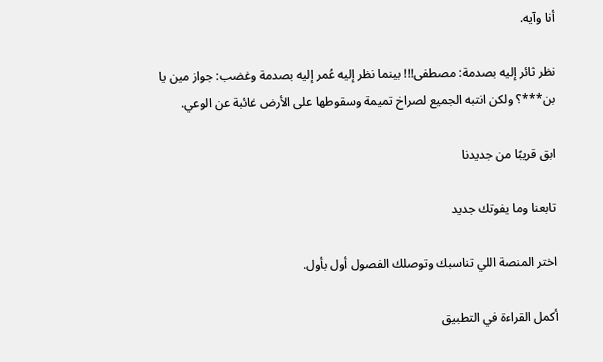أنا وآيه.

نظر ثائر إليه بصدمة: مصطفى!!! بينما نظر إليه عُمر إليه بصدمة وغضب: جواز مين يا بن***؟ ولكن انتبه الجميع لصراخ تميمة وسقوطها على الأرض غائبة عن الوعي.

ابق قريبًا من جديدنا

تابعنا وما يفوتك جديد

اختر المنصة اللي تناسبك وتوصلك الفصول أول بأول.

أكمل القراءة في التطبيق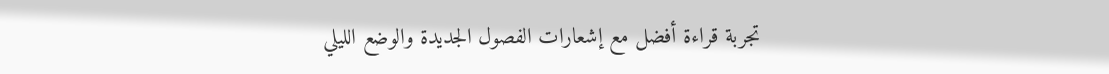تجربة قراءة أفضل مع إشعارات الفصول الجديدة والوضع الليلي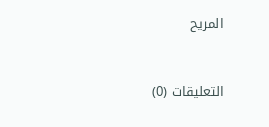المريح



التعليقات (0)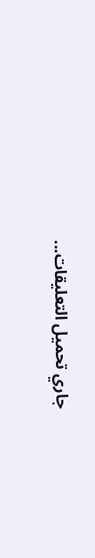جاري تحميل التعليقات...